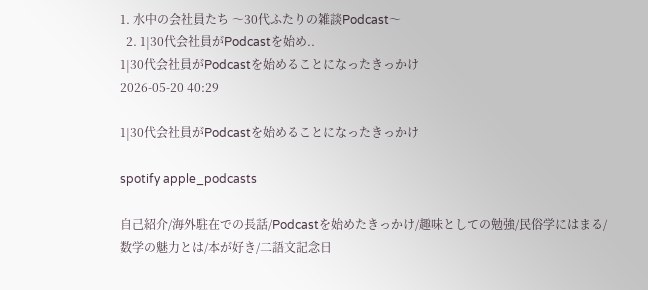1. 水中の会社員たち 〜30代ふたりの雑談Podcast〜
  2. 1|30代会社員がPodcastを始め..
1|30代会社員がPodcastを始めることになったきっかけ
2026-05-20 40:29

1|30代会社員がPodcastを始めることになったきっかけ

spotify apple_podcasts

自己紹介/海外駐在での長話/Podcastを始めたきっかけ/趣味としての勉強/民俗学にはまる/数学の魅力とは/本が好き/二語文記念日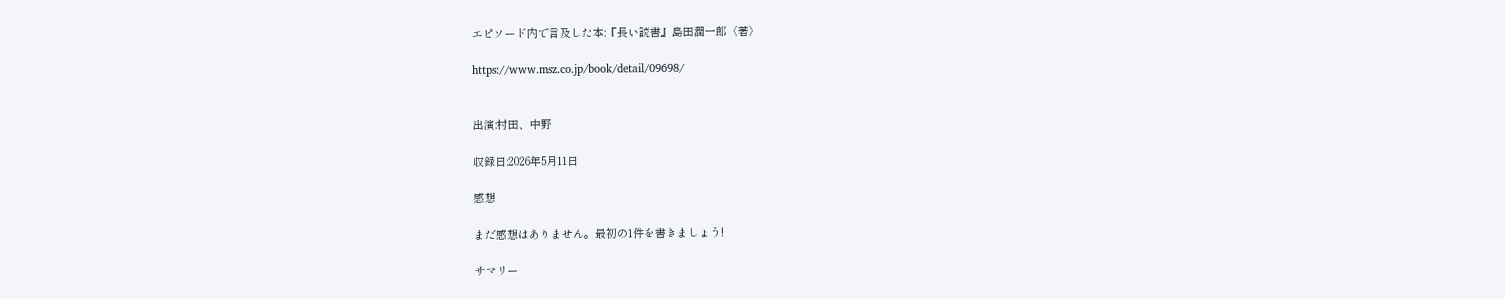エピソード内で言及した本:『長い読書』島田潤一郎〈著〉

https://www.msz.co.jp/book/detail/09698/


出演:村田、中野

収録日:2026年5月11日

感想

まだ感想はありません。最初の1件を書きましょう!

サマリー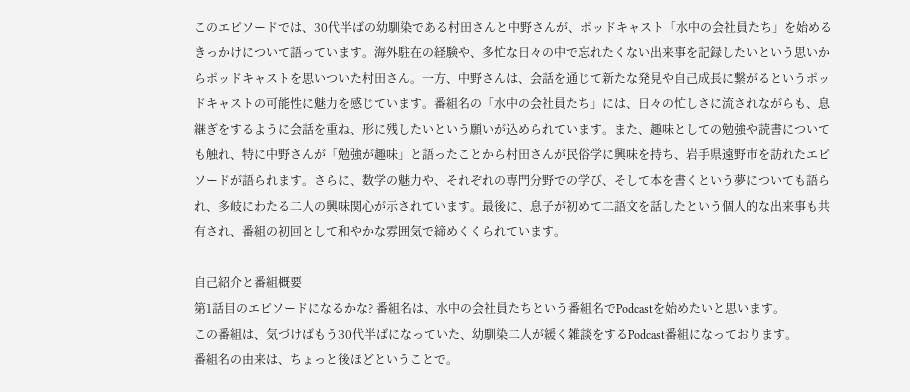このエピソードでは、30代半ばの幼馴染である村田さんと中野さんが、ポッドキャスト「水中の会社員たち」を始めるきっかけについて語っています。海外駐在の経験や、多忙な日々の中で忘れたくない出来事を記録したいという思いからポッドキャストを思いついた村田さん。一方、中野さんは、会話を通じて新たな発見や自己成長に繋がるというポッドキャストの可能性に魅力を感じています。番組名の「水中の会社員たち」には、日々の忙しさに流されながらも、息継ぎをするように会話を重ね、形に残したいという願いが込められています。また、趣味としての勉強や読書についても触れ、特に中野さんが「勉強が趣味」と語ったことから村田さんが民俗学に興味を持ち、岩手県遠野市を訪れたエピソードが語られます。さらに、数学の魅力や、それぞれの専門分野での学び、そして本を書くという夢についても語られ、多岐にわたる二人の興味関心が示されています。最後に、息子が初めて二語文を話したという個人的な出来事も共有され、番組の初回として和やかな雰囲気で締めくくられています。

自己紹介と番組概要
第1話目のエピソードになるかな? 番組名は、水中の会社員たちという番組名でPodcastを始めたいと思います。
この番組は、気づけばもう30代半ばになっていた、幼馴染二人が緩く雑談をするPodcast番組になっております。
番組名の由来は、ちょっと後ほどということで。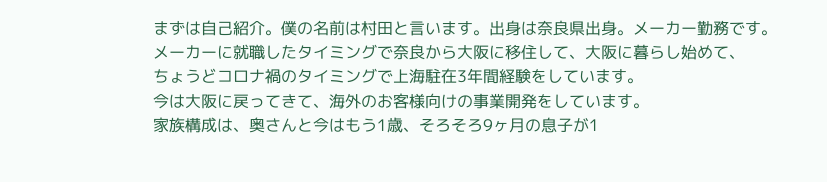まずは自己紹介。僕の名前は村田と言います。出身は奈良県出身。メーカー勤務です。
メーカーに就職したタイミングで奈良から大阪に移住して、大阪に暮らし始めて、
ちょうどコロナ禍のタイミングで上海駐在3年間経験をしています。
今は大阪に戻ってきて、海外のお客様向けの事業開発をしています。
家族構成は、奥さんと今はもう1歳、そろそろ9ヶ月の息子が1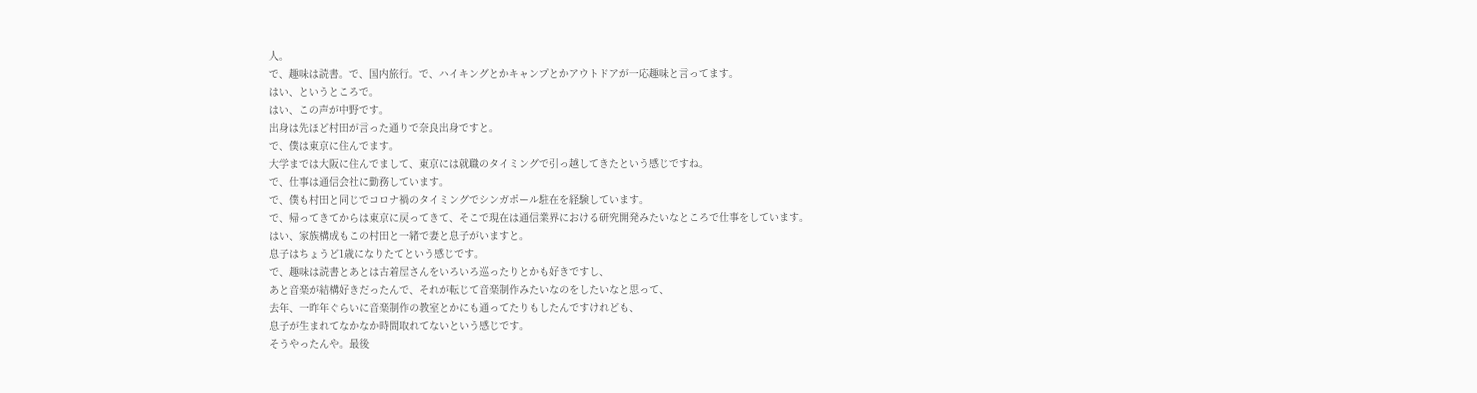人。
で、趣味は読書。で、国内旅行。で、ハイキングとかキャンプとかアウトドアが一応趣味と言ってます。
はい、というところで。
はい、この声が中野です。
出身は先ほど村田が言った通りで奈良出身ですと。
で、僕は東京に住んでます。
大学までは大阪に住んでまして、東京には就職のタイミングで引っ越してきたという感じですね。
で、仕事は通信会社に勤務しています。
で、僕も村田と同じでコロナ禍のタイミングでシンガポール駐在を経験しています。
で、帰ってきてからは東京に戻ってきて、そこで現在は通信業界における研究開発みたいなところで仕事をしています。
はい、家族構成もこの村田と一緒で妻と息子がいますと。
息子はちょうど1歳になりたてという感じです。
で、趣味は読書とあとは古着屋さんをいろいろ巡ったりとかも好きですし、
あと音楽が結構好きだったんで、それが転じて音楽制作みたいなのをしたいなと思って、
去年、一昨年ぐらいに音楽制作の教室とかにも通ってたりもしたんですけれども、
息子が生まれてなかなか時間取れてないという感じです。
そうやったんや。最後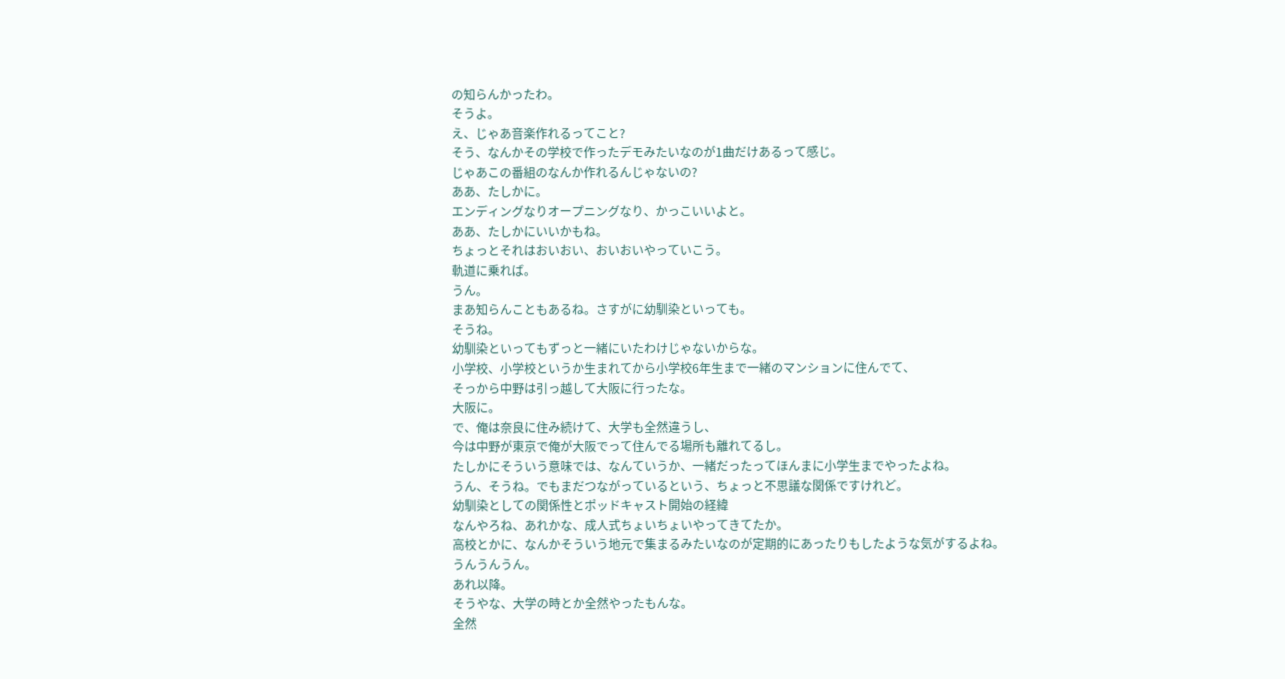の知らんかったわ。
そうよ。
え、じゃあ音楽作れるってこと?
そう、なんかその学校で作ったデモみたいなのが1曲だけあるって感じ。
じゃあこの番組のなんか作れるんじゃないの?
ああ、たしかに。
エンディングなりオープニングなり、かっこいいよと。
ああ、たしかにいいかもね。
ちょっとそれはおいおい、おいおいやっていこう。
軌道に乗れば。
うん。
まあ知らんこともあるね。さすがに幼馴染といっても。
そうね。
幼馴染といってもずっと一緒にいたわけじゃないからな。
小学校、小学校というか生まれてから小学校6年生まで一緒のマンションに住んでて、
そっから中野は引っ越して大阪に行ったな。
大阪に。
で、俺は奈良に住み続けて、大学も全然違うし、
今は中野が東京で俺が大阪でって住んでる場所も離れてるし。
たしかにそういう意味では、なんていうか、一緒だったってほんまに小学生までやったよね。
うん、そうね。でもまだつながっているという、ちょっと不思議な関係ですけれど。
幼馴染としての関係性とポッドキャスト開始の経緯
なんやろね、あれかな、成人式ちょいちょいやってきてたか。
高校とかに、なんかそういう地元で集まるみたいなのが定期的にあったりもしたような気がするよね。
うんうんうん。
あれ以降。
そうやな、大学の時とか全然やったもんな。
全然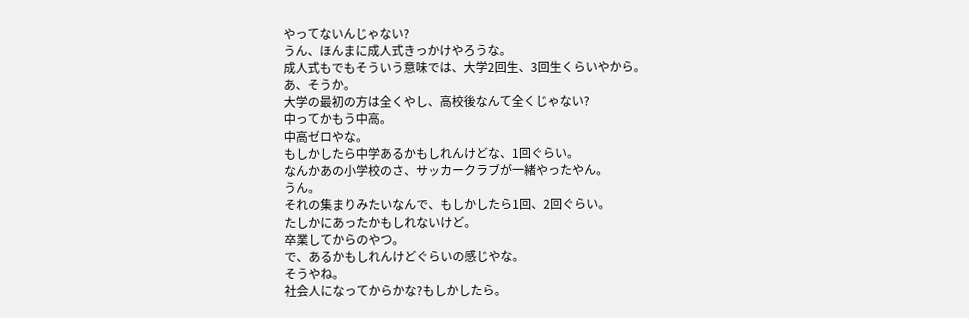やってないんじゃない?
うん、ほんまに成人式きっかけやろうな。
成人式もでもそういう意味では、大学2回生、3回生くらいやから。
あ、そうか。
大学の最初の方は全くやし、高校後なんて全くじゃない?
中ってかもう中高。
中高ゼロやな。
もしかしたら中学あるかもしれんけどな、1回ぐらい。
なんかあの小学校のさ、サッカークラブが一緒やったやん。
うん。
それの集まりみたいなんで、もしかしたら1回、2回ぐらい。
たしかにあったかもしれないけど。
卒業してからのやつ。
で、あるかもしれんけどぐらいの感じやな。
そうやね。
社会人になってからかな?もしかしたら。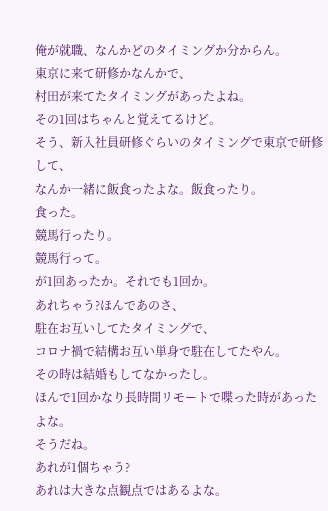俺が就職、なんかどのタイミングか分からん。
東京に来て研修かなんかで、
村田が来てたタイミングがあったよね。
その1回はちゃんと覚えてるけど。
そう、新入社員研修ぐらいのタイミングで東京で研修して、
なんか一緒に飯食ったよな。飯食ったり。
食った。
競馬行ったり。
競馬行って。
が1回あったか。それでも1回か。
あれちゃう?ほんであのさ、
駐在お互いしてたタイミングで、
コロナ禍で結構お互い単身で駐在してたやん。
その時は結婚もしてなかったし。
ほんで1回かなり長時間リモートで喋った時があったよな。
そうだね。
あれが1個ちゃう?
あれは大きな点観点ではあるよな。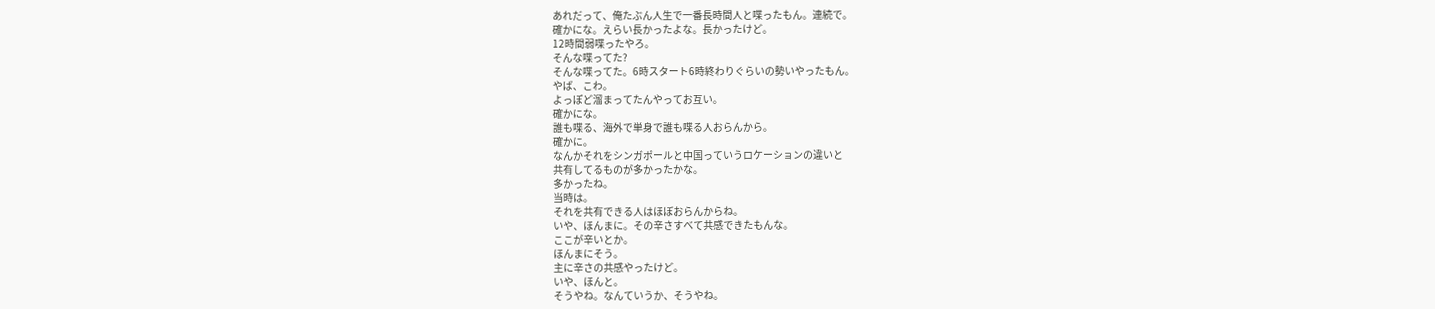あれだって、俺たぶん人生で一番長時間人と喋ったもん。連続で。
確かにな。えらい長かったよな。長かったけど。
12時間弱喋ったやろ。
そんな喋ってた?
そんな喋ってた。6時スタート6時終わりぐらいの勢いやったもん。
やば、こわ。
よっぽど溜まってたんやってお互い。
確かにな。
誰も喋る、海外で単身で誰も喋る人おらんから。
確かに。
なんかそれをシンガポールと中国っていうロケーションの違いと
共有してるものが多かったかな。
多かったね。
当時は。
それを共有できる人はほぼおらんからね。
いや、ほんまに。その辛さすべて共感できたもんな。
ここが辛いとか。
ほんまにそう。
主に辛さの共感やったけど。
いや、ほんと。
そうやね。なんていうか、そうやね。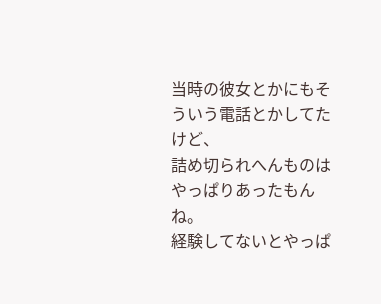当時の彼女とかにもそういう電話とかしてたけど、
詰め切られへんものはやっぱりあったもんね。
経験してないとやっぱ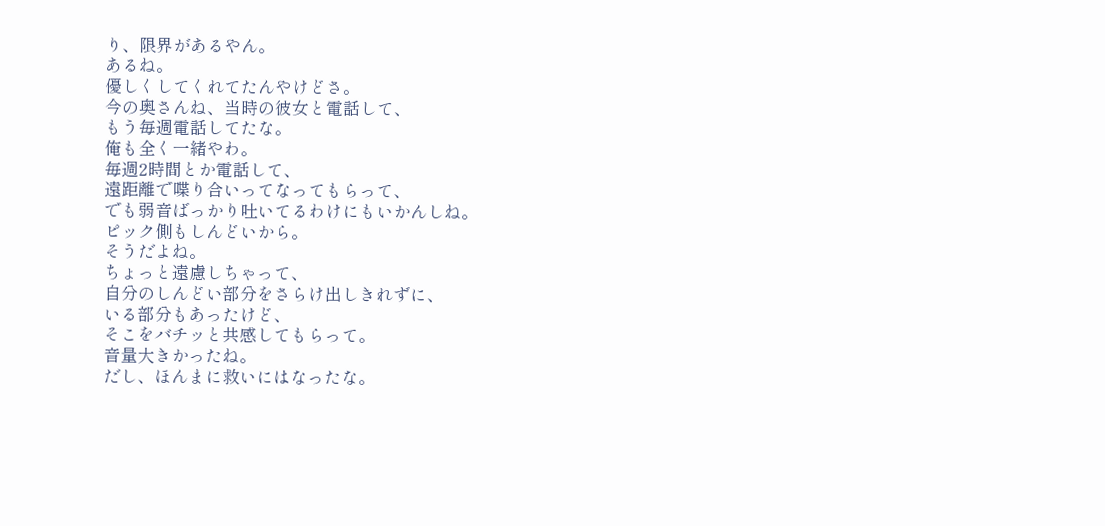り、限界があるやん。
あるね。
優しくしてくれてたんやけどさ。
今の奥さんね、当時の彼女と電話して、
もう毎週電話してたな。
俺も全く一緒やわ。
毎週2時間とか電話して、
遠距離で喋り合いってなってもらって、
でも弱音ばっかり吐いてるわけにもいかんしね。
ピック側もしんどいから。
そうだよね。
ちょっと遠慮しちゃって、
自分のしんどい部分をさらけ出しきれずに、
いる部分もあったけど、
そこをバチッと共感してもらって。
音量大きかったね。
だし、ほんまに救いにはなったな。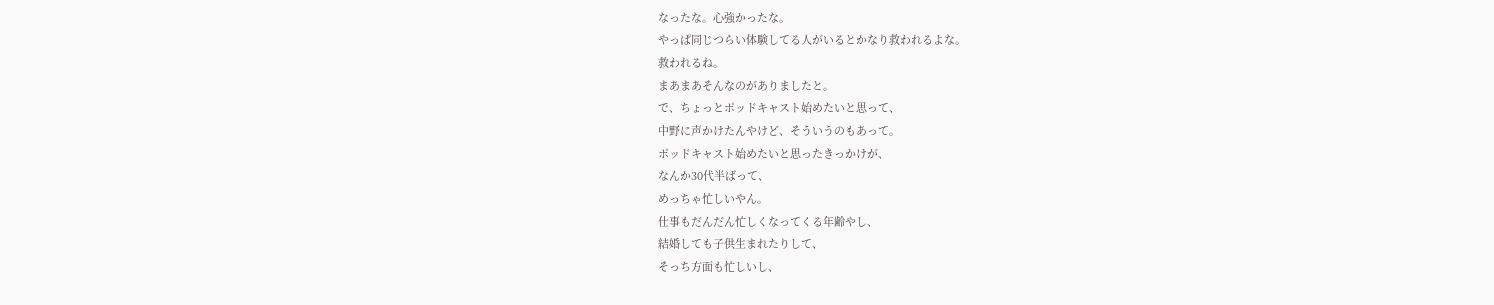なったな。心強かったな。
やっぱ同じつらい体験してる人がいるとかなり救われるよな。
救われるね。
まあまあそんなのがありましたと。
で、ちょっとポッドキャスト始めたいと思って、
中野に声かけたんやけど、そういうのもあって。
ポッドキャスト始めたいと思ったきっかけが、
なんか30代半ばって、
めっちゃ忙しいやん。
仕事もだんだん忙しくなってくる年齢やし、
結婚しても子供生まれたりして、
そっち方面も忙しいし、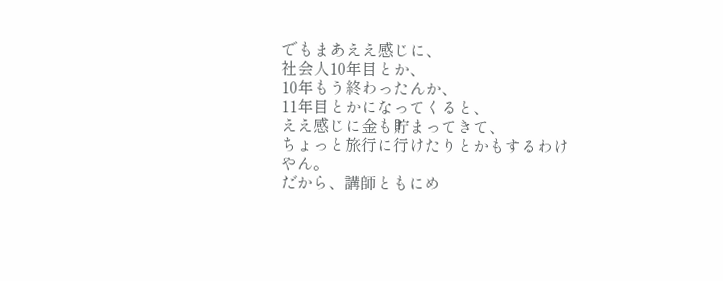でもまあええ感じに、
社会人10年目とか、
10年もう終わったんか、
11年目とかになってくると、
ええ感じに金も貯まってきて、
ちょっと旅行に行けたりとかもするわけやん。
だから、講師ともにめ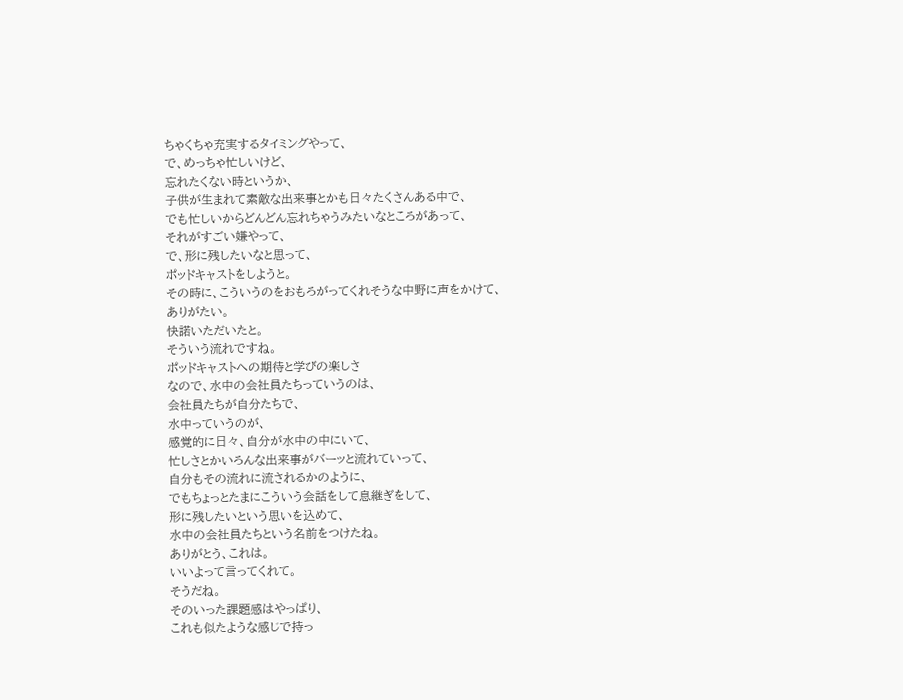ちゃくちゃ充実するタイミングやって、
で、めっちゃ忙しいけど、
忘れたくない時というか、
子供が生まれて素敵な出来事とかも日々たくさんある中で、
でも忙しいからどんどん忘れちゃうみたいなところがあって、
それがすごい嫌やって、
で、形に残したいなと思って、
ポッドキャストをしようと。
その時に、こういうのをおもろがってくれそうな中野に声をかけて、
ありがたい。
快諾いただいたと。
そういう流れですね。
ポッドキャストへの期待と学びの楽しさ
なので、水中の会社員たちっていうのは、
会社員たちが自分たちで、
水中っていうのが、
感覚的に日々、自分が水中の中にいて、
忙しさとかいろんな出来事がバーッと流れていって、
自分もその流れに流されるかのように、
でもちょっとたまにこういう会話をして息継ぎをして、
形に残したいという思いを込めて、
水中の会社員たちという名前をつけたね。
ありがとう、これは。
いいよって言ってくれて。
そうだね。
そのいった課題感はやっぱり、
これも似たような感じで持っ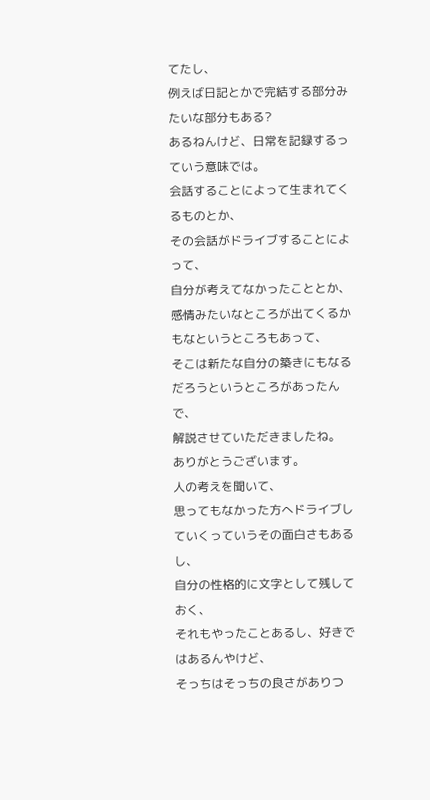てたし、
例えば日記とかで完結する部分みたいな部分もある?
あるねんけど、日常を記録するっていう意味では。
会話することによって生まれてくるものとか、
その会話がドライブすることによって、
自分が考えてなかったこととか、
感情みたいなところが出てくるかもなというところもあって、
そこは新たな自分の築きにもなるだろうというところがあったんで、
解説させていただきましたね。
ありがとうございます。
人の考えを聞いて、
思ってもなかった方へドライブしていくっていうその面白さもあるし、
自分の性格的に文字として残しておく、
それもやったことあるし、好きではあるんやけど、
そっちはそっちの良さがありつ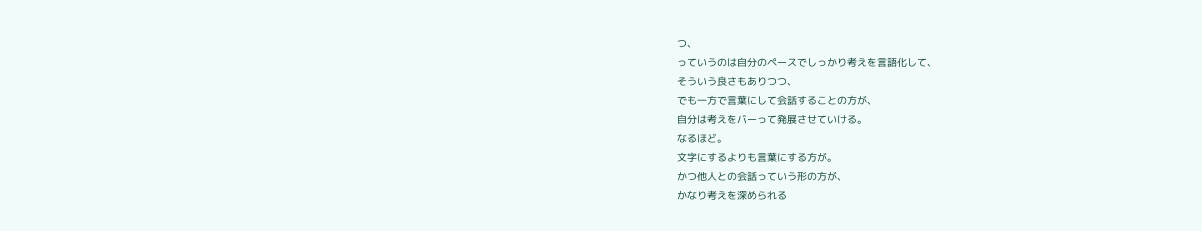つ、
っていうのは自分のペースでしっかり考えを言語化して、
そういう良さもありつつ、
でも一方で言葉にして会話することの方が、
自分は考えをバーって発展させていける。
なるほど。
文字にするよりも言葉にする方が。
かつ他人との会話っていう形の方が、
かなり考えを深められる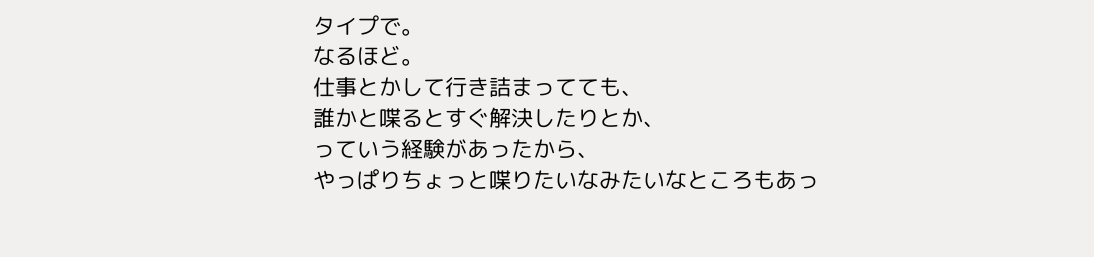タイプで。
なるほど。
仕事とかして行き詰まってても、
誰かと喋るとすぐ解決したりとか、
っていう経験があったから、
やっぱりちょっと喋りたいなみたいなところもあっ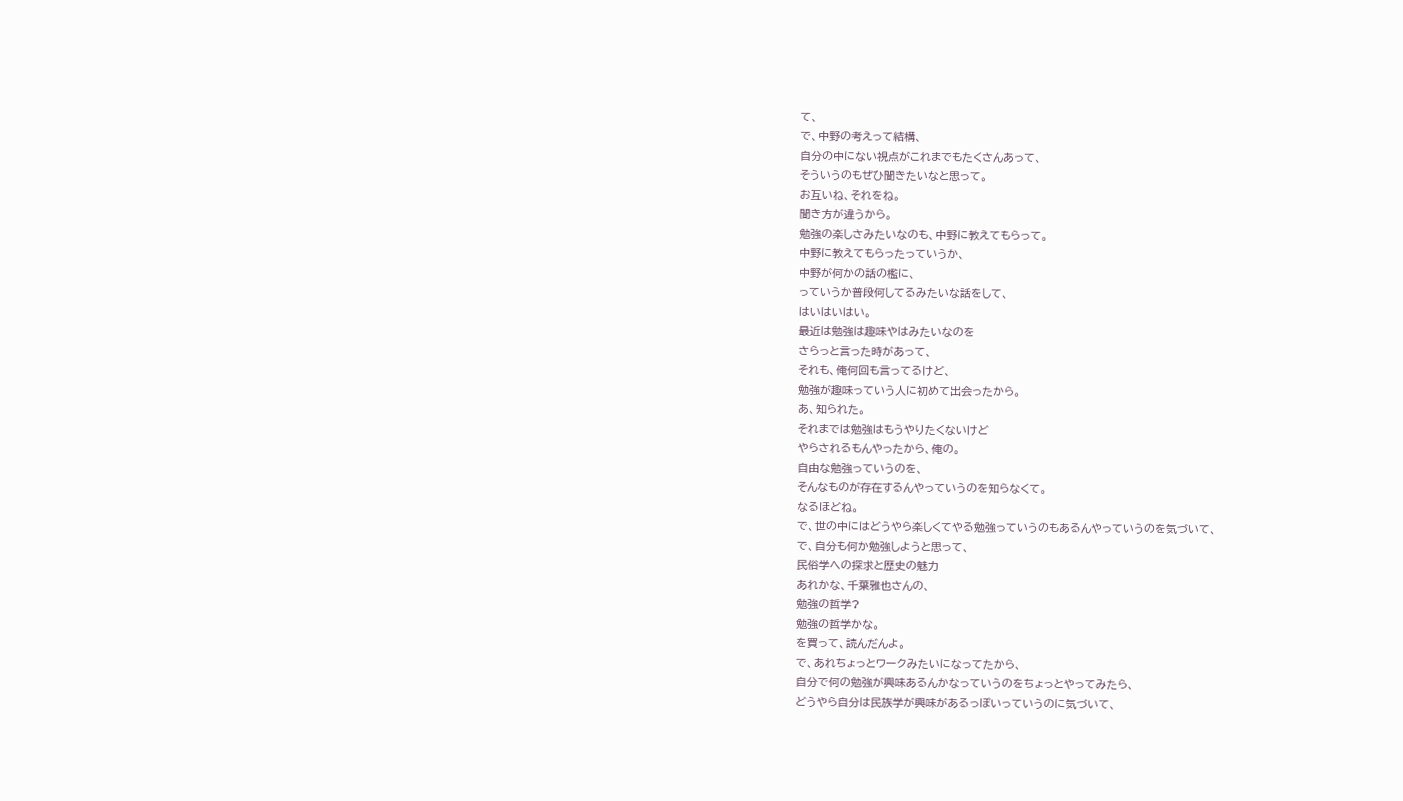て、
で、中野の考えって結構、
自分の中にない視点がこれまでもたくさんあって、
そういうのもぜひ聞きたいなと思って。
お互いね、それをね。
聞き方が違うから。
勉強の楽しさみたいなのも、中野に教えてもらって。
中野に教えてもらったっていうか、
中野が何かの話の檻に、
っていうか普段何してるみたいな話をして、
はいはいはい。
最近は勉強は趣味やはみたいなのを
さらっと言った時があって、
それも、俺何回も言ってるけど、
勉強が趣味っていう人に初めて出会ったから。
あ、知られた。
それまでは勉強はもうやりたくないけど
やらされるもんやったから、俺の。
自由な勉強っていうのを、
そんなものが存在するんやっていうのを知らなくて。
なるほどね。
で、世の中にはどうやら楽しくてやる勉強っていうのもあるんやっていうのを気づいて、
で、自分も何か勉強しようと思って、
民俗学への探求と歴史の魅力
あれかな、千葉雅也さんの、
勉強の哲学?
勉強の哲学かな。
を買って、読んだんよ。
で、あれちょっとワークみたいになってたから、
自分で何の勉強が興味あるんかなっていうのをちょっとやってみたら、
どうやら自分は民族学が興味があるっぽいっていうのに気づいて、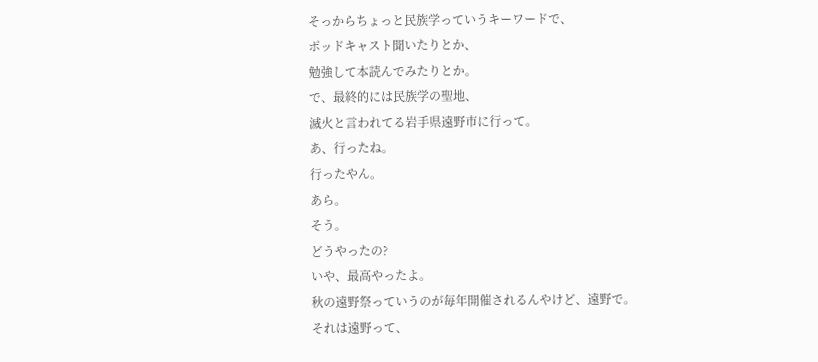そっからちょっと民族学っていうキーワードで、
ポッドキャスト聞いたりとか、
勉強して本読んでみたりとか。
で、最終的には民族学の聖地、
滅火と言われてる岩手県遠野市に行って。
あ、行ったね。
行ったやん。
あら。
そう。
どうやったの?
いや、最高やったよ。
秋の遠野祭っていうのが毎年開催されるんやけど、遠野で。
それは遠野って、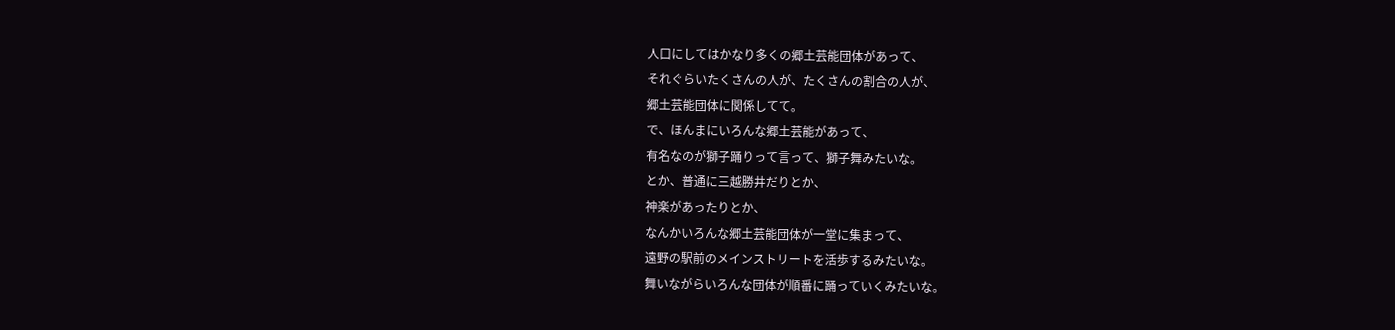人口にしてはかなり多くの郷土芸能団体があって、
それぐらいたくさんの人が、たくさんの割合の人が、
郷土芸能団体に関係してて。
で、ほんまにいろんな郷土芸能があって、
有名なのが獅子踊りって言って、獅子舞みたいな。
とか、普通に三越勝井だりとか、
神楽があったりとか、
なんかいろんな郷土芸能団体が一堂に集まって、
遠野の駅前のメインストリートを活歩するみたいな。
舞いながらいろんな団体が順番に踊っていくみたいな。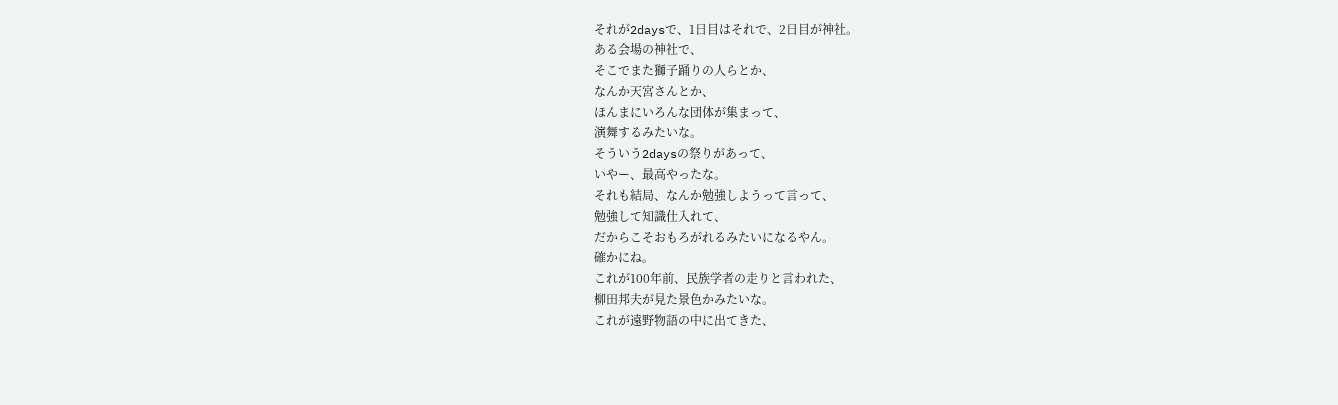それが2daysで、1日目はそれで、2日目が神社。
ある会場の神社で、
そこでまた獅子踊りの人らとか、
なんか天宮さんとか、
ほんまにいろんな団体が集まって、
演舞するみたいな。
そういう2daysの祭りがあって、
いやー、最高やったな。
それも結局、なんか勉強しようって言って、
勉強して知識仕入れて、
だからこそおもろがれるみたいになるやん。
確かにね。
これが100年前、民族学者の走りと言われた、
柳田邦夫が見た景色かみたいな。
これが遠野物語の中に出てきた、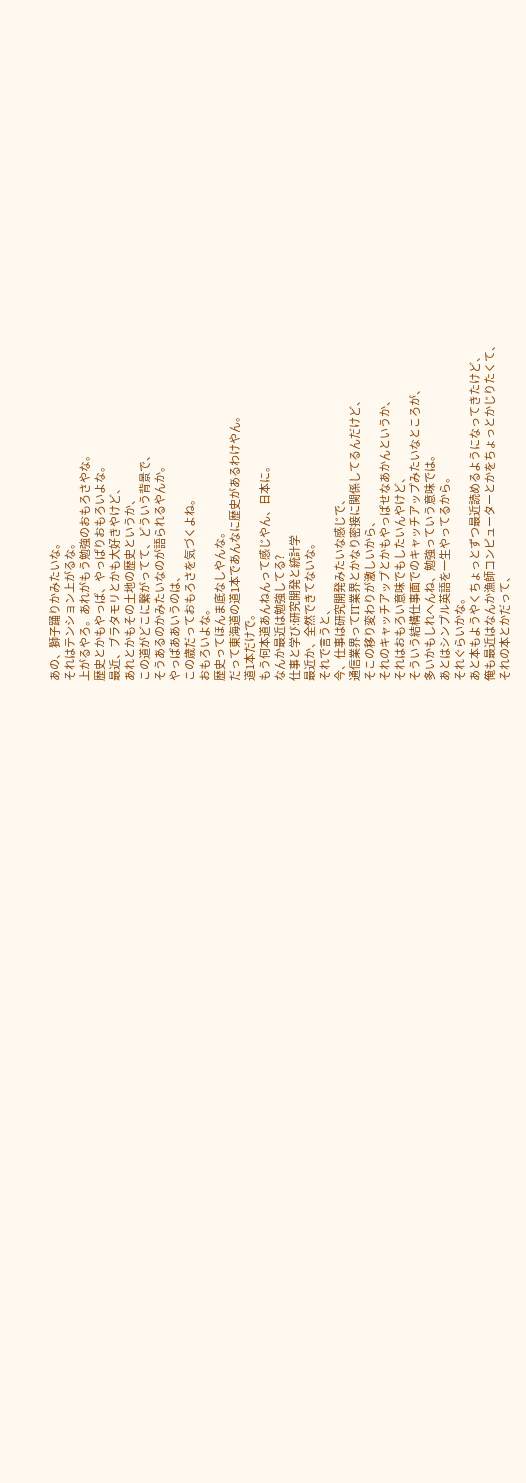あの、獅子踊りかみたいな。
それはテンション上がるな。
上がるやろ。あれがもう勉強のおもろさやな。
歴史とかもやっぱ、やっぱりおもろいよな。
最近、ブラタモリとかも大好きやけど、
あれとかもその土地の歴史というか、
この道がどこに繋がってて、どういう背景で、
そうあるのかみたいなのが語られるやんか。
やっぱああいうのは、
この歳だっておもろさを気づくよね。
おもろいよな。
歴史ってほんま底なしやんな。
だって東海道の道1本であんなに歴史があるわけやん。
道1本だけで。
もう何本道あんねんって感じやん、日本に。
なんか最近は勉強してる?
仕事と学び:研究開発と統計学
最近か、全然できてないな。
それで言うと、
今、仕事は研究開発みたいな感じで、
通信業界ってIT業界とかなり密接に関係してるんだけど、
そこの移り変わりが激しいから、
それのキャッチアップとかもやっぱせなあかんというか、
それはおもろい意味でもしたいんやけど、
そういう結構仕事面でのキャッチアップみたいなところが、
多いかもしれへんね、勉強っていう意味では。
あとはシンプル英語を一生やってるから。
それぐらいかな。
あと本もようやくちょっとずつ最近読めるようになってきたけど、
俺も最近はなんか漁師コンピューターとかをちょっとかじりたくて、
それの本とかだって、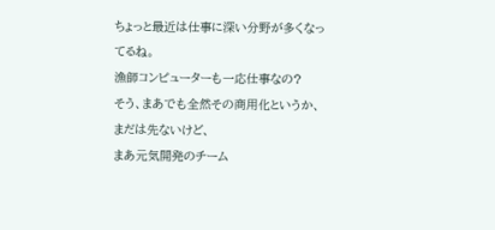ちょっと最近は仕事に深い分野が多くなってるね。
漁師コンピューターも一応仕事なの?
そう、まあでも全然その商用化というか、まだは先ないけど、
まあ元気開発のチーム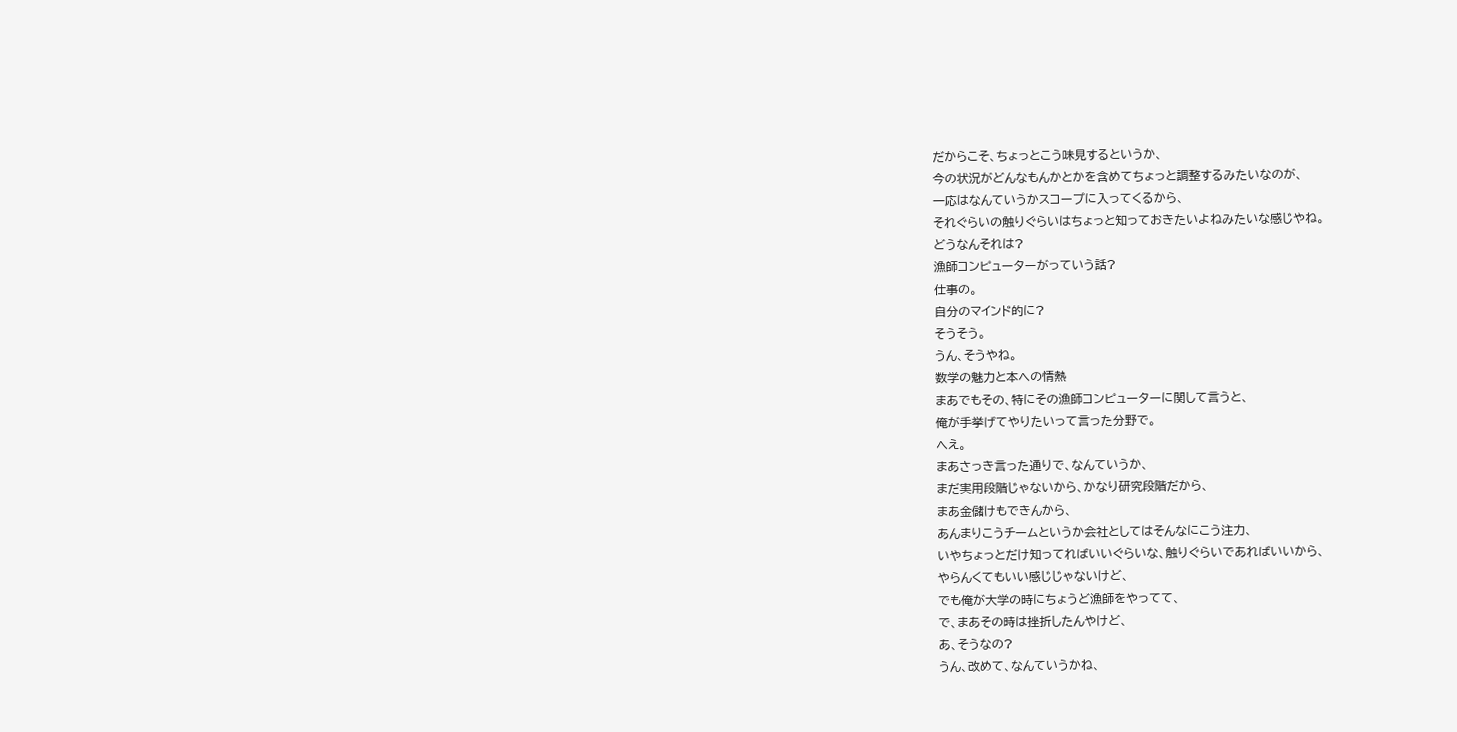だからこそ、ちょっとこう味見するというか、
今の状況がどんなもんかとかを含めてちょっと調整するみたいなのが、
一応はなんていうかスコープに入ってくるから、
それぐらいの触りぐらいはちょっと知っておきたいよねみたいな感じやね。
どうなんそれは?
漁師コンピューターがっていう話?
仕事の。
自分のマインド的に?
そうそう。
うん、そうやね。
数学の魅力と本への情熱
まあでもその、特にその漁師コンピューターに関して言うと、
俺が手挙げてやりたいって言った分野で。
へえ。
まあさっき言った通りで、なんていうか、
まだ実用段階じゃないから、かなり研究段階だから、
まあ金儲けもできんから、
あんまりこうチームというか会社としてはそんなにこう注力、
いやちょっとだけ知ってればいいぐらいな、触りぐらいであればいいから、
やらんくてもいい感じじゃないけど、
でも俺が大学の時にちょうど漁師をやってて、
で、まあその時は挫折したんやけど、
あ、そうなの?
うん、改めて、なんていうかね、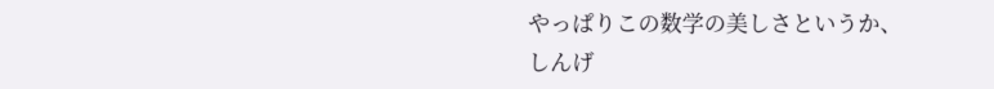やっぱりこの数学の美しさというか、
しんげ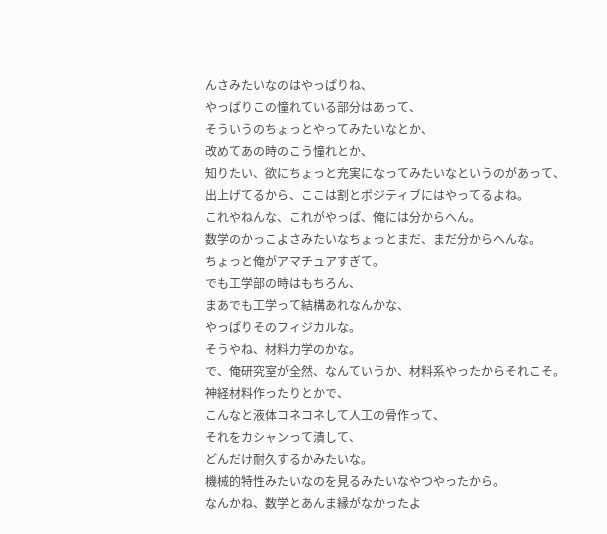んさみたいなのはやっぱりね、
やっぱりこの憧れている部分はあって、
そういうのちょっとやってみたいなとか、
改めてあの時のこう憧れとか、
知りたい、欲にちょっと充実になってみたいなというのがあって、
出上げてるから、ここは割とポジティブにはやってるよね。
これやねんな、これがやっぱ、俺には分からへん。
数学のかっこよさみたいなちょっとまだ、まだ分からへんな。
ちょっと俺がアマチュアすぎて。
でも工学部の時はもちろん、
まあでも工学って結構あれなんかな、
やっぱりそのフィジカルな。
そうやね、材料力学のかな。
で、俺研究室が全然、なんていうか、材料系やったからそれこそ。
神経材料作ったりとかで、
こんなと液体コネコネして人工の骨作って、
それをカシャンって潰して、
どんだけ耐久するかみたいな。
機械的特性みたいなのを見るみたいなやつやったから。
なんかね、数学とあんま縁がなかったよ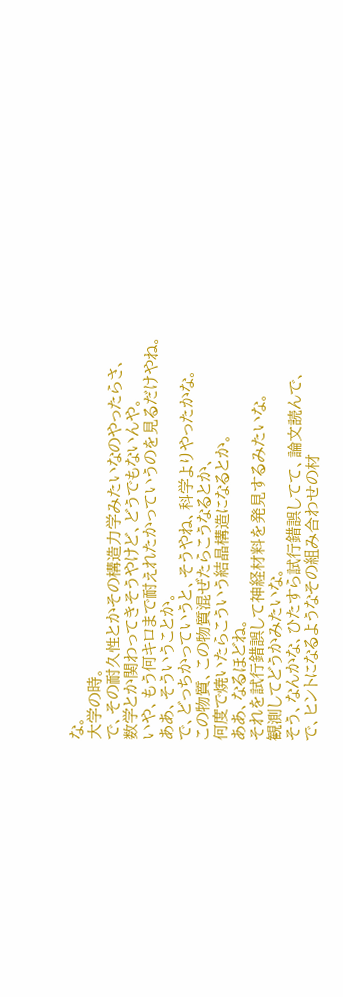な。
大学の時。
で、その耐久性とかその構造力学みたいなのやったらさ、
数学とか関わってきそうやけど、どうでもないんや。
いや、もう何キロまで耐えれたかっていうのを見るだけやね。
ああ、そういうことか。
で、どっちかっていうと、そうやね、科学よりやったかな。
この物質、この物質混ぜたらこうなるとか、
何度で焼いたらこういう結晶構造になるとか。
ああ、なるほどね。
それを試行錯誤して神経材料を発見するみたいな。
観測してどうかみたいな。
そう、なんかな、ひたすら試行錯誤してて、論文読んで、
で、ヒントになるようなその組み合わせの材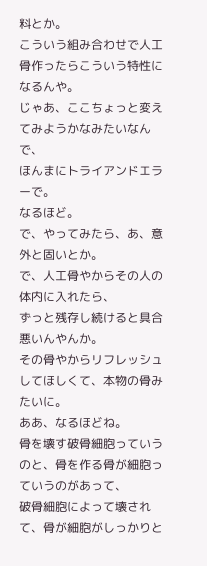料とか。
こういう組み合わせで人工骨作ったらこういう特性になるんや。
じゃあ、ここちょっと変えてみようかなみたいなんで、
ほんまにトライアンドエラーで。
なるほど。
で、やってみたら、あ、意外と固いとか。
で、人工骨やからその人の体内に入れたら、
ずっと残存し続けると具合悪いんやんか。
その骨やからリフレッシュしてほしくて、本物の骨みたいに。
ああ、なるほどね。
骨を壊す破骨細胞っていうのと、骨を作る骨が細胞っていうのがあって、
破骨細胞によって壊されて、骨が細胞がしっかりと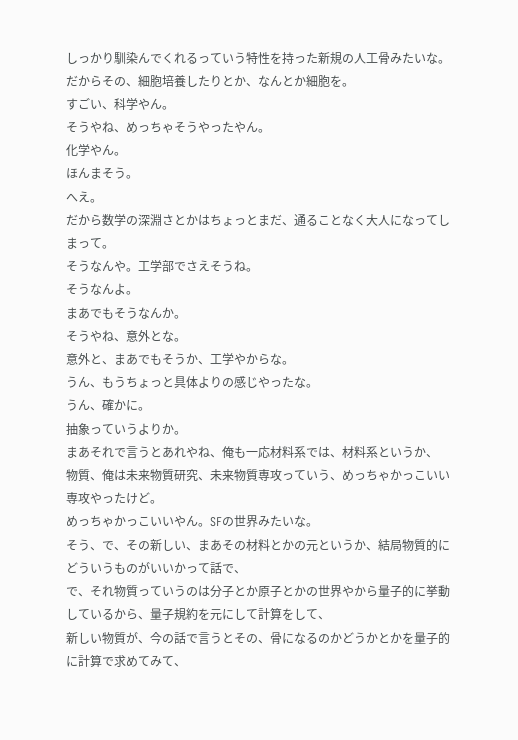しっかり馴染んでくれるっていう特性を持った新規の人工骨みたいな。
だからその、細胞培養したりとか、なんとか細胞を。
すごい、科学やん。
そうやね、めっちゃそうやったやん。
化学やん。
ほんまそう。
へえ。
だから数学の深淵さとかはちょっとまだ、通ることなく大人になってしまって。
そうなんや。工学部でさえそうね。
そうなんよ。
まあでもそうなんか。
そうやね、意外とな。
意外と、まあでもそうか、工学やからな。
うん、もうちょっと具体よりの感じやったな。
うん、確かに。
抽象っていうよりか。
まあそれで言うとあれやね、俺も一応材料系では、材料系というか、
物質、俺は未来物質研究、未来物質専攻っていう、めっちゃかっこいい専攻やったけど。
めっちゃかっこいいやん。SFの世界みたいな。
そう、で、その新しい、まあその材料とかの元というか、結局物質的にどういうものがいいかって話で、
で、それ物質っていうのは分子とか原子とかの世界やから量子的に挙動しているから、量子規約を元にして計算をして、
新しい物質が、今の話で言うとその、骨になるのかどうかとかを量子的に計算で求めてみて、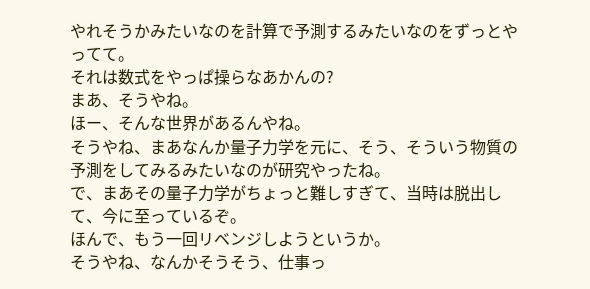やれそうかみたいなのを計算で予測するみたいなのをずっとやってて。
それは数式をやっぱ操らなあかんの?
まあ、そうやね。
ほー、そんな世界があるんやね。
そうやね、まあなんか量子力学を元に、そう、そういう物質の予測をしてみるみたいなのが研究やったね。
で、まあその量子力学がちょっと難しすぎて、当時は脱出して、今に至っているぞ。
ほんで、もう一回リベンジしようというか。
そうやね、なんかそうそう、仕事っ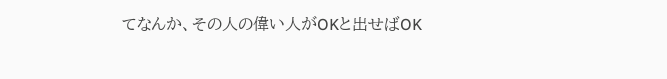てなんか、その人の偉い人がOKと出せばOK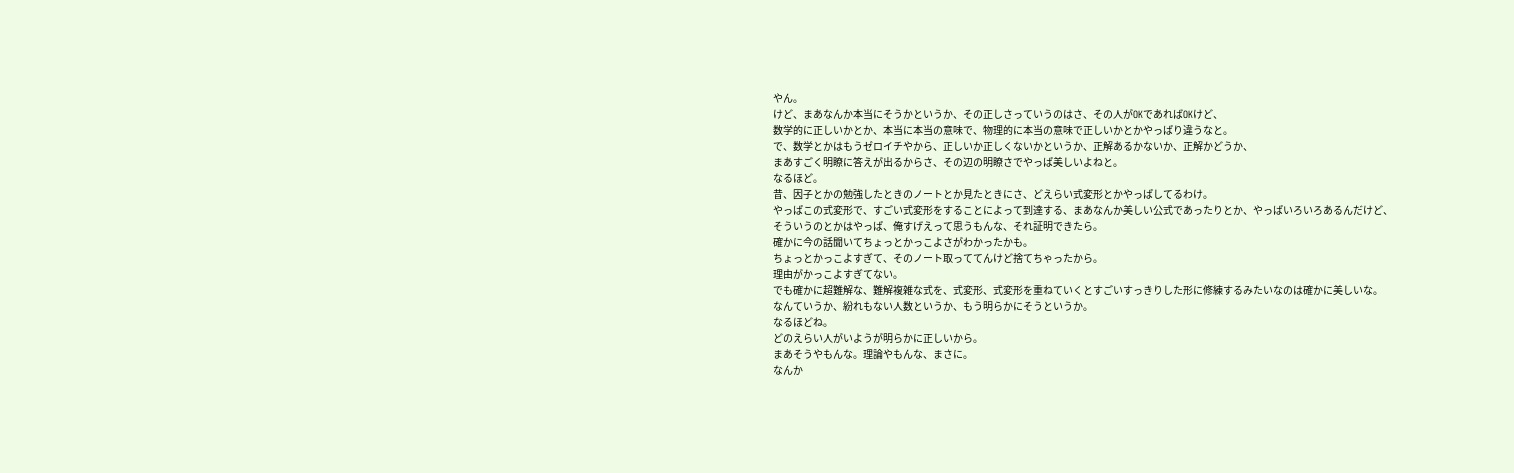やん。
けど、まあなんか本当にそうかというか、その正しさっていうのはさ、その人がOKであればOKけど、
数学的に正しいかとか、本当に本当の意味で、物理的に本当の意味で正しいかとかやっぱり違うなと。
で、数学とかはもうゼロイチやから、正しいか正しくないかというか、正解あるかないか、正解かどうか、
まあすごく明瞭に答えが出るからさ、その辺の明瞭さでやっぱ美しいよねと。
なるほど。
昔、因子とかの勉強したときのノートとか見たときにさ、どえらい式変形とかやっぱしてるわけ。
やっぱこの式変形で、すごい式変形をすることによって到達する、まあなんか美しい公式であったりとか、やっぱいろいろあるんだけど、
そういうのとかはやっぱ、俺すげえって思うもんな、それ証明できたら。
確かに今の話聞いてちょっとかっこよさがわかったかも。
ちょっとかっこよすぎて、そのノート取っててんけど捨てちゃったから。
理由がかっこよすぎてない。
でも確かに超難解な、難解複雑な式を、式変形、式変形を重ねていくとすごいすっきりした形に修練するみたいなのは確かに美しいな。
なんていうか、紛れもない人数というか、もう明らかにそうというか。
なるほどね。
どのえらい人がいようが明らかに正しいから。
まあそうやもんな。理論やもんな、まさに。
なんか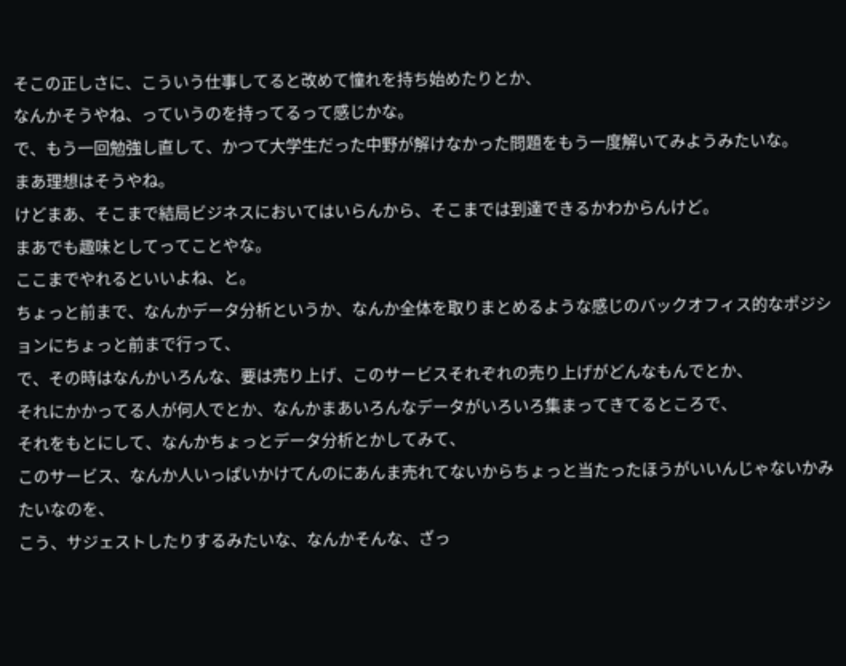そこの正しさに、こういう仕事してると改めて憧れを持ち始めたりとか、
なんかそうやね、っていうのを持ってるって感じかな。
で、もう一回勉強し直して、かつて大学生だった中野が解けなかった問題をもう一度解いてみようみたいな。
まあ理想はそうやね。
けどまあ、そこまで結局ビジネスにおいてはいらんから、そこまでは到達できるかわからんけど。
まあでも趣味としてってことやな。
ここまでやれるといいよね、と。
ちょっと前まで、なんかデータ分析というか、なんか全体を取りまとめるような感じのバックオフィス的なポジションにちょっと前まで行って、
で、その時はなんかいろんな、要は売り上げ、このサービスそれぞれの売り上げがどんなもんでとか、
それにかかってる人が何人でとか、なんかまあいろんなデータがいろいろ集まってきてるところで、
それをもとにして、なんかちょっとデータ分析とかしてみて、
このサービス、なんか人いっぱいかけてんのにあんま売れてないからちょっと当たったほうがいいんじゃないかみたいなのを、
こう、サジェストしたりするみたいな、なんかそんな、ざっ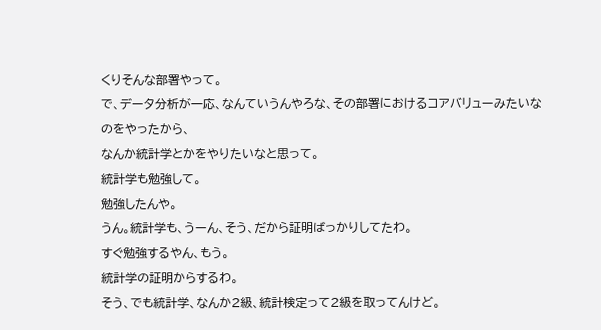くりそんな部署やって。
で、データ分析が一応、なんていうんやろな、その部署におけるコアバリューみたいなのをやったから、
なんか統計学とかをやりたいなと思って。
統計学も勉強して。
勉強したんや。
うん。統計学も、うーん、そう、だから証明ばっかりしてたわ。
すぐ勉強するやん、もう。
統計学の証明からするわ。
そう、でも統計学、なんか2級、統計検定って2級を取ってんけど。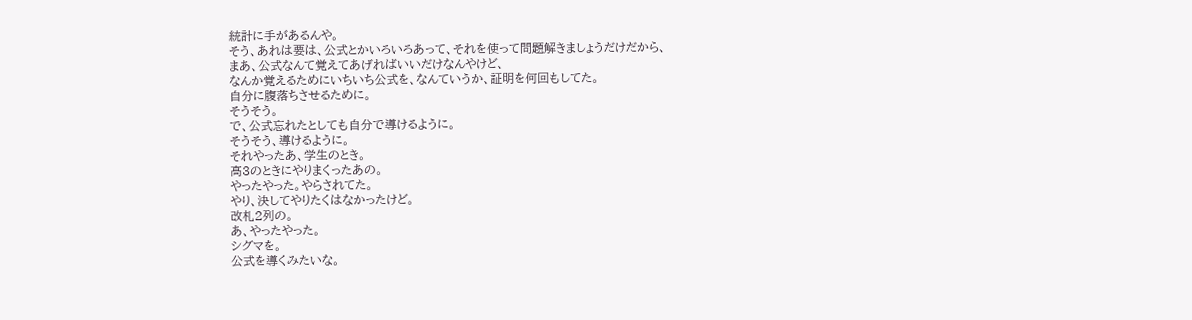統計に手があるんや。
そう、あれは要は、公式とかいろいろあって、それを使って問題解きましょうだけだから、
まあ、公式なんて覚えてあげればいいだけなんやけど、
なんか覚えるためにいちいち公式を、なんていうか、証明を何回もしてた。
自分に腹落ちさせるために。
そうそう。
で、公式忘れたとしても自分で導けるように。
そうそう、導けるように。
それやったあ、学生のとき。
高3のときにやりまくったあの。
やったやった。やらされてた。
やり、決してやりたくはなかったけど。
改札2列の。
あ、やったやった。
シグマを。
公式を導くみたいな。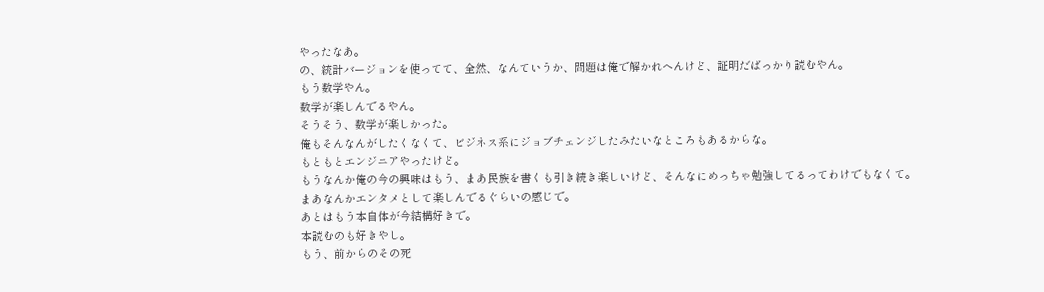やったなあ。
の、統計バージョンを使ってて、全然、なんていうか、問題は俺で解かれへんけど、証明だばっかり読むやん。
もう数学やん。
数学が楽しんでるやん。
そうそう、数学が楽しかった。
俺もそんなんがしたくなくて、ビジネス系にジョブチェンジしたみたいなところもあるからな。
もともとエンジニアやったけど。
もうなんか俺の今の興味はもう、まあ民族を書くも引き続き楽しいけど、そんなにめっちゃ勉強してるってわけでもなくて。
まあなんかエンタメとして楽しんでるぐらいの感じで。
あとはもう本自体が今結構好きで。
本読むのも好きやし。
もう、前からのその死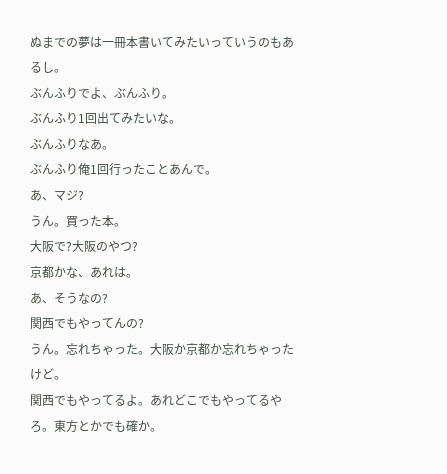ぬまでの夢は一冊本書いてみたいっていうのもあるし。
ぶんふりでよ、ぶんふり。
ぶんふり1回出てみたいな。
ぶんふりなあ。
ぶんふり俺1回行ったことあんで。
あ、マジ?
うん。買った本。
大阪で?大阪のやつ?
京都かな、あれは。
あ、そうなの?
関西でもやってんの?
うん。忘れちゃった。大阪か京都か忘れちゃったけど。
関西でもやってるよ。あれどこでもやってるやろ。東方とかでも確か。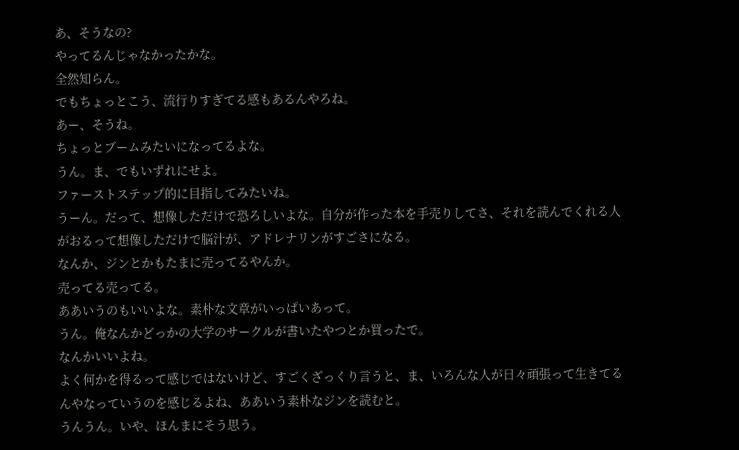あ、そうなの?
やってるんじゃなかったかな。
全然知らん。
でもちょっとこう、流行りすぎてる感もあるんやろね。
あー、そうね。
ちょっとブームみたいになってるよな。
うん。ま、でもいずれにせよ。
ファーストステップ的に目指してみたいね。
うーん。だって、想像しただけで恐ろしいよな。自分が作った本を手売りしてさ、それを読んでくれる人がおるって想像しただけで脳汁が、アドレナリンがすごさになる。
なんか、ジンとかもたまに売ってるやんか。
売ってる売ってる。
ああいうのもいいよな。素朴な文章がいっぱいあって。
うん。俺なんかどっかの大学のサークルが書いたやつとか買ったで。
なんかいいよね。
よく何かを得るって感じではないけど、すごくざっくり言うと、ま、いろんな人が日々頑張って生きてるんやなっていうのを感じるよね、ああいう素朴なジンを読むと。
うんうん。いや、ほんまにそう思う。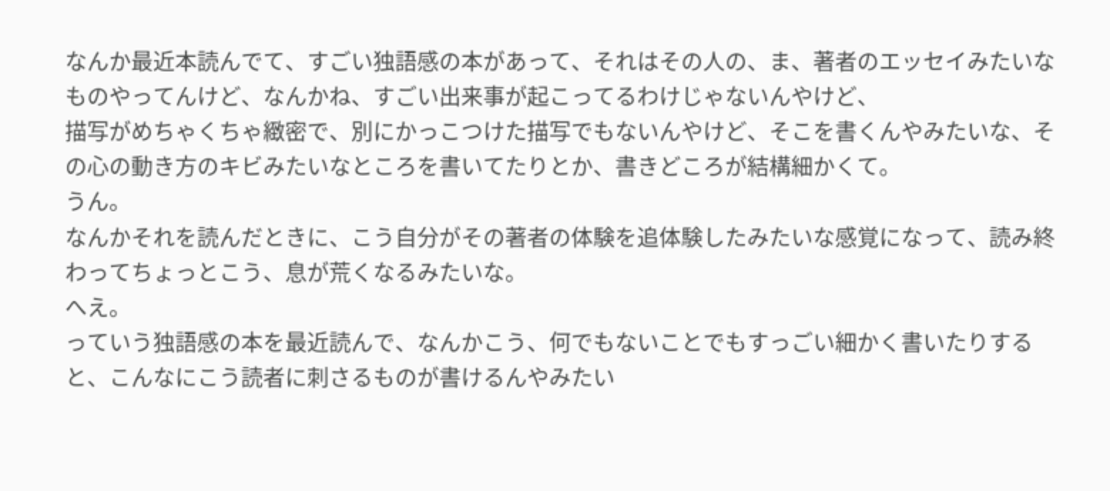なんか最近本読んでて、すごい独語感の本があって、それはその人の、ま、著者のエッセイみたいなものやってんけど、なんかね、すごい出来事が起こってるわけじゃないんやけど、
描写がめちゃくちゃ緻密で、別にかっこつけた描写でもないんやけど、そこを書くんやみたいな、その心の動き方のキビみたいなところを書いてたりとか、書きどころが結構細かくて。
うん。
なんかそれを読んだときに、こう自分がその著者の体験を追体験したみたいな感覚になって、読み終わってちょっとこう、息が荒くなるみたいな。
へえ。
っていう独語感の本を最近読んで、なんかこう、何でもないことでもすっごい細かく書いたりすると、こんなにこう読者に刺さるものが書けるんやみたい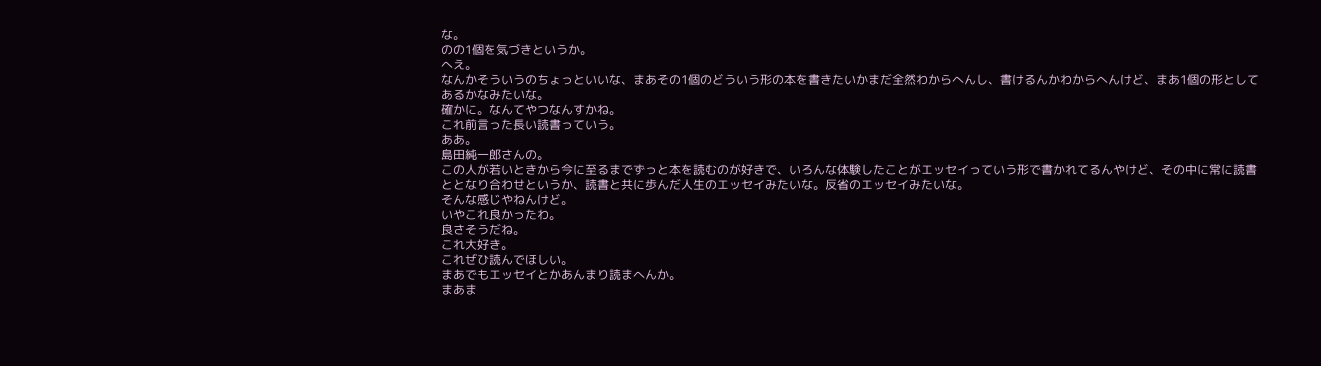な。
のの1個を気づきというか。
へえ。
なんかそういうのちょっといいな、まあその1個のどういう形の本を書きたいかまだ全然わからへんし、書けるんかわからへんけど、まあ1個の形としてあるかなみたいな。
確かに。なんてやつなんすかね。
これ前言った長い読書っていう。
ああ。
島田純一郎さんの。
この人が若いときから今に至るまでずっと本を読むのが好きで、いろんな体験したことがエッセイっていう形で書かれてるんやけど、その中に常に読書ととなり合わせというか、読書と共に歩んだ人生のエッセイみたいな。反省のエッセイみたいな。
そんな感じやねんけど。
いやこれ良かったわ。
良さそうだね。
これ大好き。
これぜひ読んでほしい。
まあでもエッセイとかあんまり読まへんか。
まあま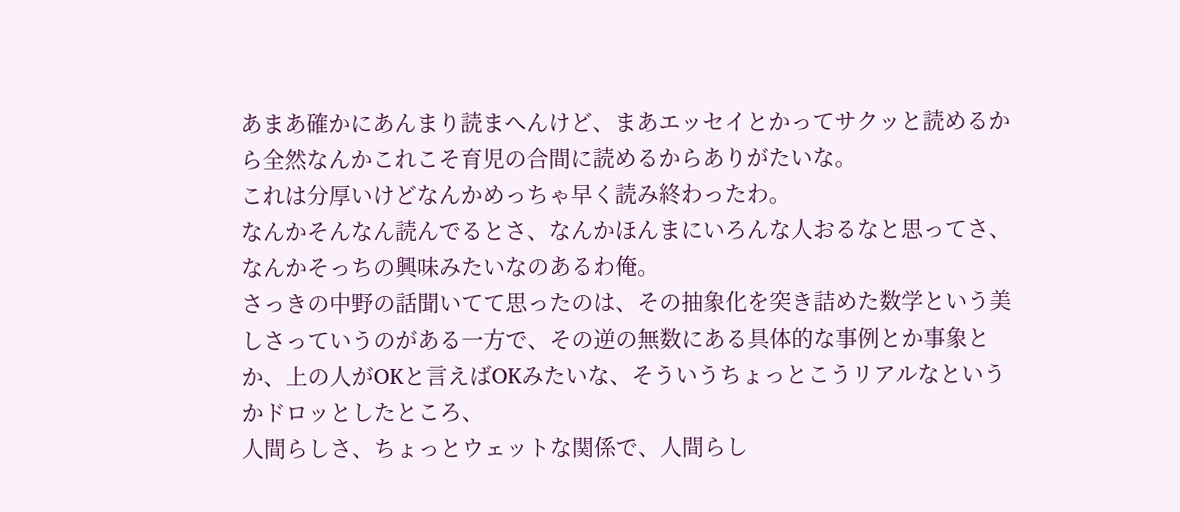あまあ確かにあんまり読まへんけど、まあエッセイとかってサクッと読めるから全然なんかこれこそ育児の合間に読めるからありがたいな。
これは分厚いけどなんかめっちゃ早く読み終わったわ。
なんかそんなん読んでるとさ、なんかほんまにいろんな人おるなと思ってさ、なんかそっちの興味みたいなのあるわ俺。
さっきの中野の話聞いてて思ったのは、その抽象化を突き詰めた数学という美しさっていうのがある一方で、その逆の無数にある具体的な事例とか事象とか、上の人がOKと言えばOKみたいな、そういうちょっとこうリアルなというかドロッとしたところ、
人間らしさ、ちょっとウェットな関係で、人間らし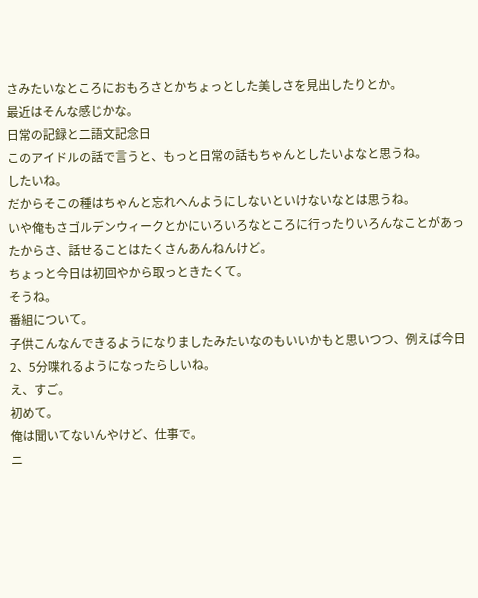さみたいなところにおもろさとかちょっとした美しさを見出したりとか。
最近はそんな感じかな。
日常の記録と二語文記念日
このアイドルの話で言うと、もっと日常の話もちゃんとしたいよなと思うね。
したいね。
だからそこの種はちゃんと忘れへんようにしないといけないなとは思うね。
いや俺もさゴルデンウィークとかにいろいろなところに行ったりいろんなことがあったからさ、話せることはたくさんあんねんけど。
ちょっと今日は初回やから取っときたくて。
そうね。
番組について。
子供こんなんできるようになりましたみたいなのもいいかもと思いつつ、例えば今日2、5分喋れるようになったらしいね。
え、すご。
初めて。
俺は聞いてないんやけど、仕事で。
ニ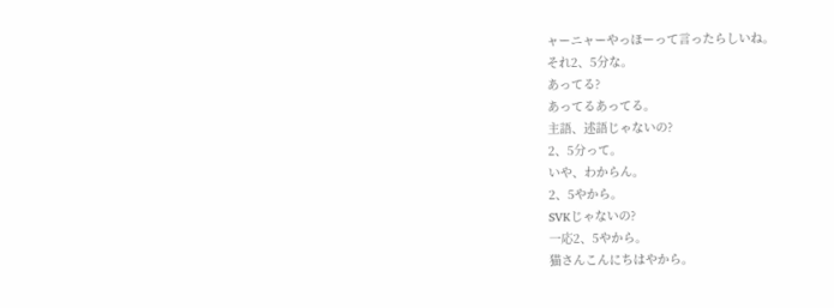ャーニャーやっほーって言ったらしいね。
それ2、5分な。
あってる?
あってるあってる。
主語、述語じゃないの?
2、5分って。
いや、わからん。
2、5やから。
SVKじゃないの?
一応2、5やから。
猫さんこんにちはやから。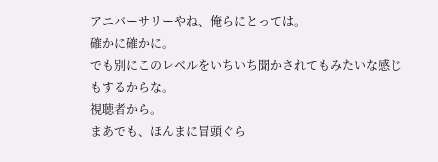アニバーサリーやね、俺らにとっては。
確かに確かに。
でも別にこのレベルをいちいち聞かされてもみたいな感じもするからな。
視聴者から。
まあでも、ほんまに冒頭ぐら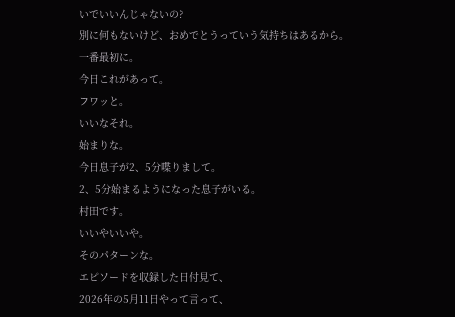いでいいんじゃないの?
別に何もないけど、おめでとうっていう気持ちはあるから。
一番最初に。
今日これがあって。
フワッと。
いいなそれ。
始まりな。
今日息子が2、5分喋りまして。
2、5分始まるようになった息子がいる。
村田です。
いいやいいや。
そのパターンな。
エピソードを収録した日付見て、
2026年の5月11日やって言って、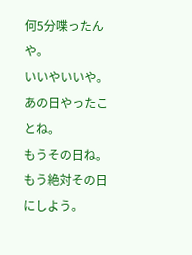何5分喋ったんや。
いいやいいや。
あの日やったことね。
もうその日ね。
もう絶対その日にしよう。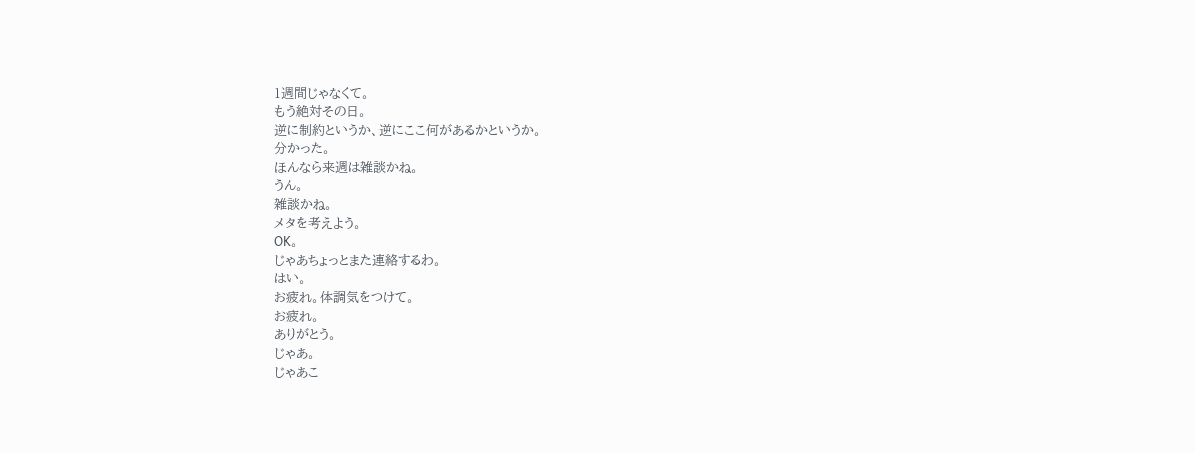1週間じゃなくて。
もう絶対その日。
逆に制約というか、逆にここ何があるかというか。
分かった。
ほんなら来週は雑談かね。
うん。
雑談かね。
メタを考えよう。
OK。
じゃあちょっとまた連絡するわ。
はい。
お疲れ。体調気をつけて。
お疲れ。
ありがとう。
じゃあ。
じゃあこ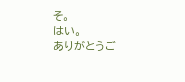そ。
はい。
ありがとうご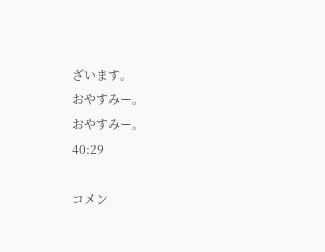ざいます。
おやすみー。
おやすみー。
40:29

コメン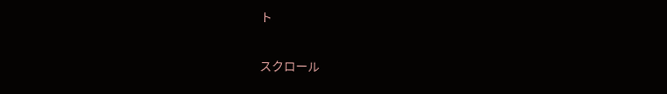ト

スクロール